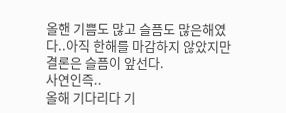올핸 기쁨도 많고 슬픔도 많은해였다..아직 한해를 마감하지 않았지만 결론은 슬픔이 앞선다.
사연인즉..
올해 기다리다 기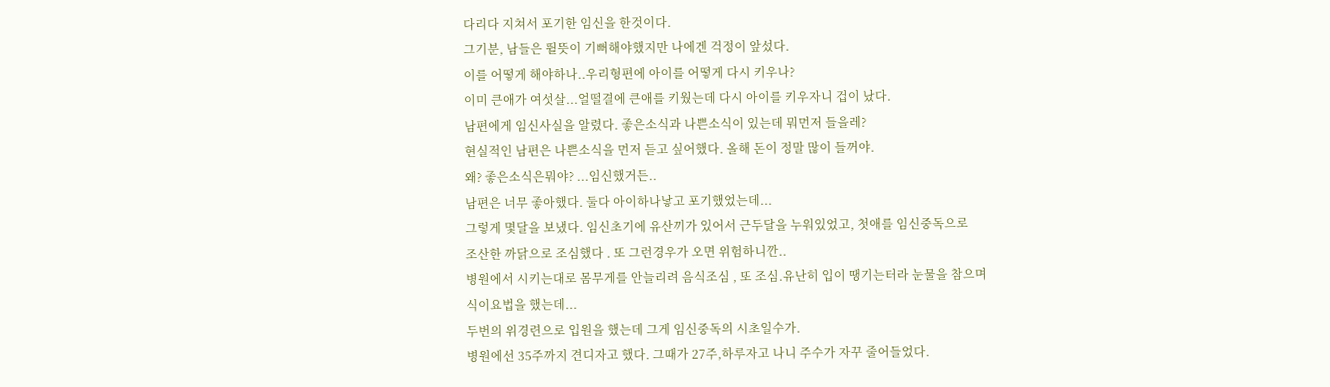다리다 지쳐서 포기한 임신을 한것이다.
그기분, 남들은 뛸뜻이 기뻐해야했지만 나에겐 걱정이 앞섰다.
이를 어떻게 해야하나..우리형편에 아이를 어떻게 다시 키우나?
이미 큰애가 여섯살...얼떨결에 큰애를 키웠는데 다시 아이를 키우자니 겁이 났다.
남편에게 임신사실을 알렸다. 좋은소식과 나쁜소식이 있는데 뭐먼저 들을레?
현실적인 남편은 나쁜소식을 먼저 듣고 싶어했다. 올해 돈이 정말 많이 들꺼야.
왜? 좋은소식은뭐야? ...임신했거든..
남편은 너무 좋아했다. 둘다 아이하나낳고 포기했었는데...
그렇게 몇달을 보냈다. 임신초기에 유산끼가 있어서 근두달을 누워있었고, 첫애를 임신중독으로
조산한 까닭으로 조심했다 . 또 그런경우가 오면 위험하니깐..
병원에서 시키는대로 몸무게를 안늘리려 음식조심 , 또 조심.유난히 입이 땡기는터라 눈물을 참으며
식이요법을 했는데...
두번의 위경련으로 입원을 했는데 그게 임신중독의 시초일수가.
병원에선 35주까지 견디자고 했다. 그때가 27주,하루자고 나니 주수가 자꾸 줄어들었다.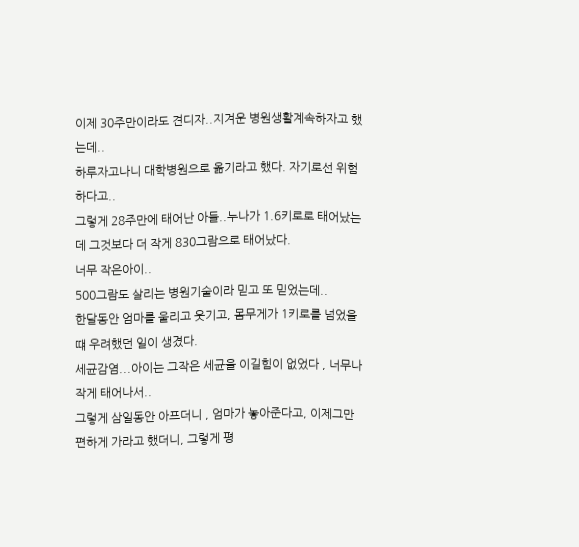이제 30주만이라도 견디자..지겨운 병원생활계속하자고 했는데..
하루자고나니 대학병원으로 옮기라고 했다. 자기로선 위험하다고..
그렇게 28주만에 태어난 아들..누나가 1.6키로로 태어났는데 그것보다 더 작게 830그람으로 태어났다.
너무 작은아이..
500그람도 살리는 병원기술이라 믿고 또 믿었는데..
한달동안 엄마를 울리고 웃기고, 몸무게가 1키로를 넘었을떄 우려했던 일이 생겼다.
세균감염...아이는 그작은 세균을 이길힘이 없었다 , 너무나 작게 태어나서..
그렇게 삼일동안 아프더니 , 엄마가 놓아준다고, 이제그만 편하게 가라고 했더니, 그렇게 평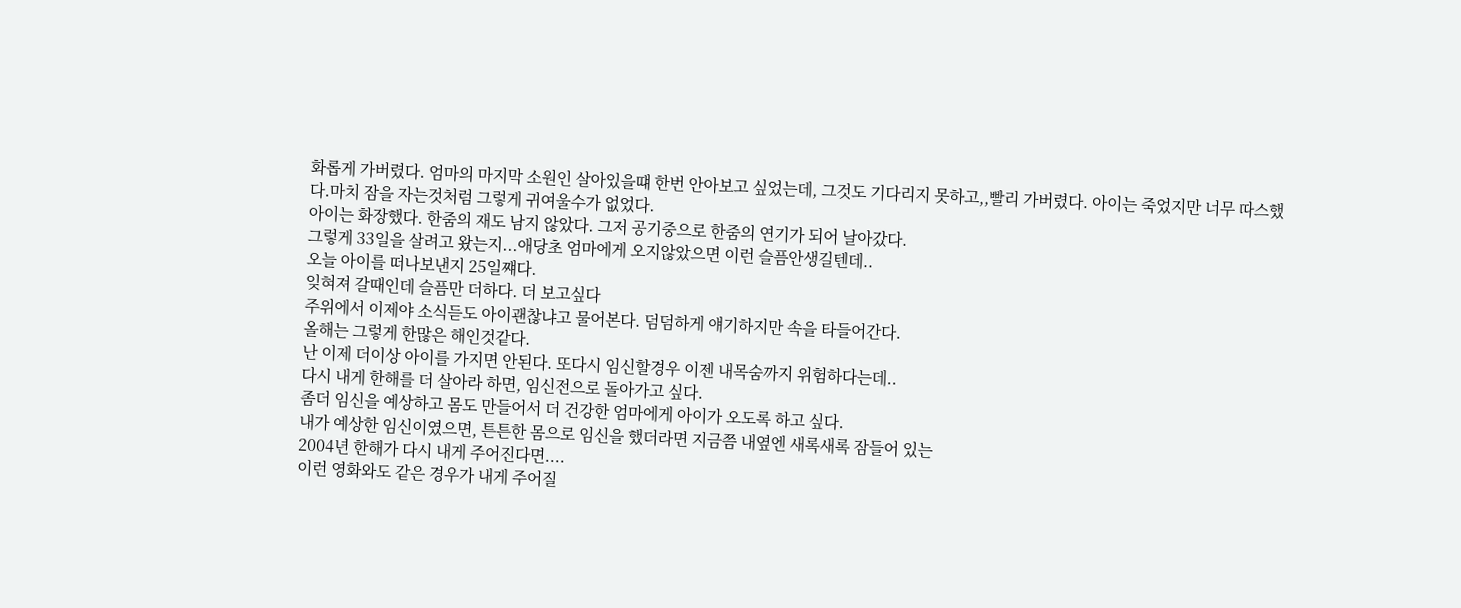화롭게 가버렸다. 엄마의 마지막 소원인 살아있을떄 한번 안아보고 싶었는데, 그것도 기다리지 못하고,,빨리 가버렸다. 아이는 죽었지만 너무 따스했다.마치 잠을 자는것처럼 그렇게 귀여울수가 없었다.
아이는 화장했다. 한줌의 재도 남지 않았다. 그저 공기중으로 한줌의 연기가 되어 날아갔다.
그렇게 33일을 살려고 왔는지...애당초 엄마에게 오지않았으면 이런 슬픔안생길텐데..
오늘 아이를 떠나보낸지 25일쨰다.
잊혀져 갈때인데 슬픔만 더하다. 더 보고싶다
주위에서 이제야 소식듣도 아이괜찮냐고 물어본다. 덤덤하게 얘기하지만 속을 타들어간다.
올해는 그렇게 한많은 해인것같다.
난 이제 더이상 아이를 가지면 안된다. 또다시 임신할경우 이젠 내목숨까지 위험하다는데..
다시 내게 한해를 더 살아라 하면, 임신전으로 돌아가고 싶다.
좀더 임신을 예상하고 몸도 만들어서 더 건강한 엄마에게 아이가 오도록 하고 싶다.
내가 예상한 임신이였으면, 튼튼한 몸으로 임신을 했더라면 지금쯤 내옆엔 새록새록 잠들어 있는
2004년 한해가 다시 내게 주어진다면....
이런 영화와도 같은 경우가 내게 주어질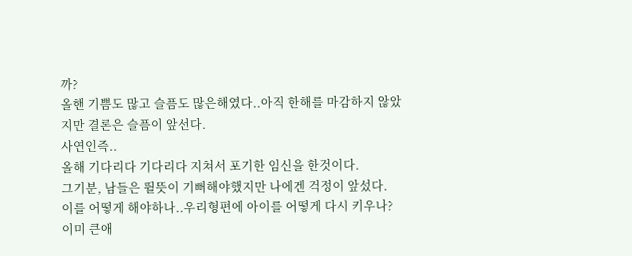까?
올핸 기쁨도 많고 슬픔도 많은해였다..아직 한해를 마감하지 않았지만 결론은 슬픔이 앞선다.
사연인즉..
올해 기다리다 기다리다 지쳐서 포기한 임신을 한것이다.
그기분, 남들은 뛸뜻이 기뻐해야했지만 나에겐 걱정이 앞섰다.
이를 어떻게 해야하나..우리형편에 아이를 어떻게 다시 키우나?
이미 큰애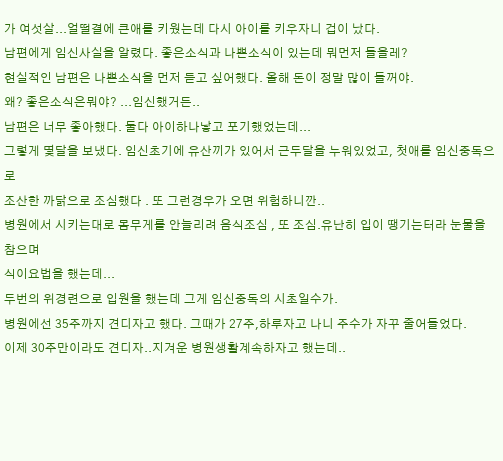가 여섯살...얼떨결에 큰애를 키웠는데 다시 아이를 키우자니 겁이 났다.
남편에게 임신사실을 알렸다. 좋은소식과 나쁜소식이 있는데 뭐먼저 들을레?
현실적인 남편은 나쁜소식을 먼저 듣고 싶어했다. 올해 돈이 정말 많이 들꺼야.
왜? 좋은소식은뭐야? ...임신했거든..
남편은 너무 좋아했다. 둘다 아이하나낳고 포기했었는데...
그렇게 몇달을 보냈다. 임신초기에 유산끼가 있어서 근두달을 누워있었고, 첫애를 임신중독으로
조산한 까닭으로 조심했다 . 또 그런경우가 오면 위험하니깐..
병원에서 시키는대로 몸무게를 안늘리려 음식조심 , 또 조심.유난히 입이 땡기는터라 눈물을 참으며
식이요법을 했는데...
두번의 위경련으로 입원을 했는데 그게 임신중독의 시초일수가.
병원에선 35주까지 견디자고 했다. 그때가 27주,하루자고 나니 주수가 자꾸 줄어들었다.
이제 30주만이라도 견디자..지겨운 병원생활계속하자고 했는데..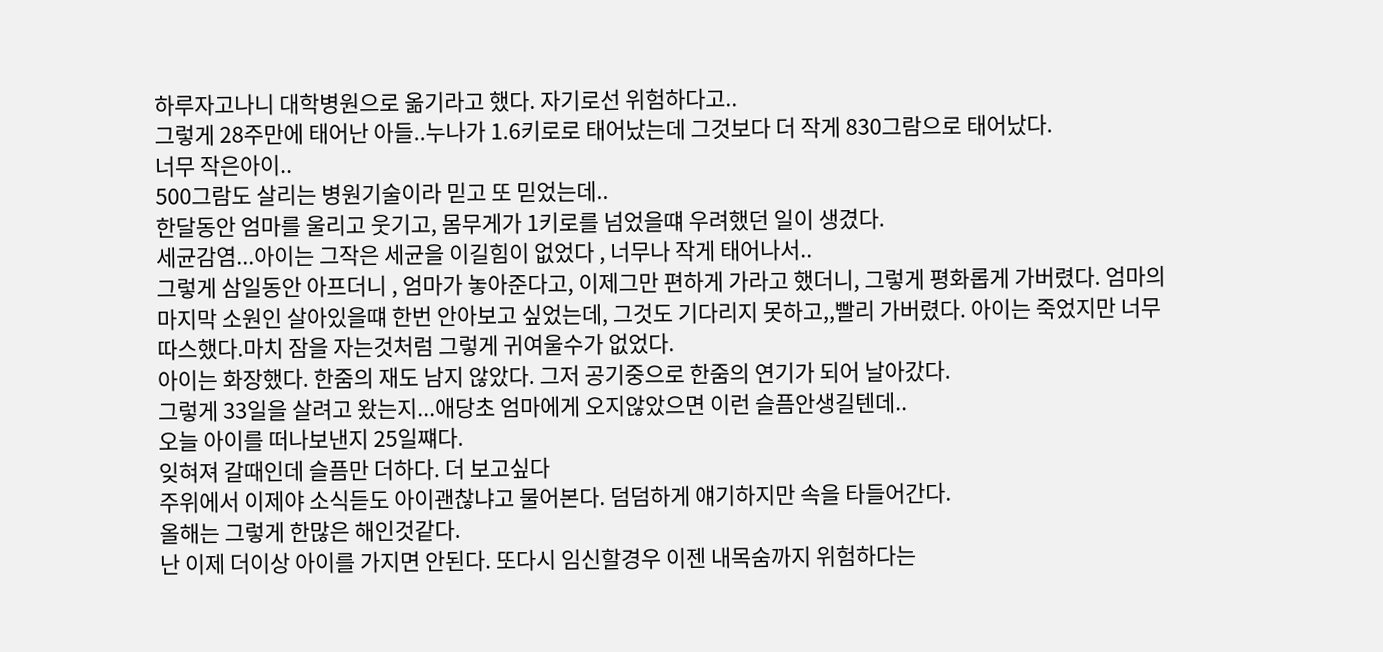하루자고나니 대학병원으로 옮기라고 했다. 자기로선 위험하다고..
그렇게 28주만에 태어난 아들..누나가 1.6키로로 태어났는데 그것보다 더 작게 830그람으로 태어났다.
너무 작은아이..
500그람도 살리는 병원기술이라 믿고 또 믿었는데..
한달동안 엄마를 울리고 웃기고, 몸무게가 1키로를 넘었을떄 우려했던 일이 생겼다.
세균감염...아이는 그작은 세균을 이길힘이 없었다 , 너무나 작게 태어나서..
그렇게 삼일동안 아프더니 , 엄마가 놓아준다고, 이제그만 편하게 가라고 했더니, 그렇게 평화롭게 가버렸다. 엄마의 마지막 소원인 살아있을떄 한번 안아보고 싶었는데, 그것도 기다리지 못하고,,빨리 가버렸다. 아이는 죽었지만 너무 따스했다.마치 잠을 자는것처럼 그렇게 귀여울수가 없었다.
아이는 화장했다. 한줌의 재도 남지 않았다. 그저 공기중으로 한줌의 연기가 되어 날아갔다.
그렇게 33일을 살려고 왔는지...애당초 엄마에게 오지않았으면 이런 슬픔안생길텐데..
오늘 아이를 떠나보낸지 25일쨰다.
잊혀져 갈때인데 슬픔만 더하다. 더 보고싶다
주위에서 이제야 소식듣도 아이괜찮냐고 물어본다. 덤덤하게 얘기하지만 속을 타들어간다.
올해는 그렇게 한많은 해인것같다.
난 이제 더이상 아이를 가지면 안된다. 또다시 임신할경우 이젠 내목숨까지 위험하다는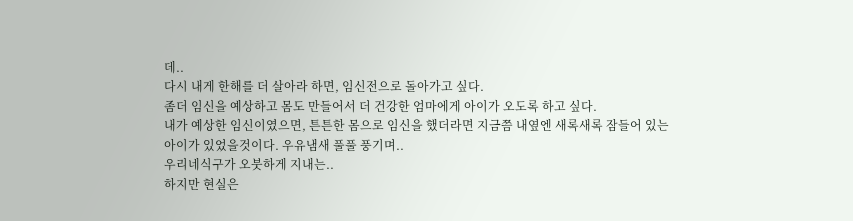데..
다시 내게 한해를 더 살아라 하면, 임신전으로 돌아가고 싶다.
좀더 임신을 예상하고 몸도 만들어서 더 건강한 엄마에게 아이가 오도록 하고 싶다.
내가 예상한 임신이였으면, 튼튼한 몸으로 임신을 했더라면 지금쯤 내옆엔 새록새록 잠들어 있는
아이가 있었을것이다. 우유냄새 풀풀 풍기며..
우리네식구가 오붓하게 지내는..
하지만 현실은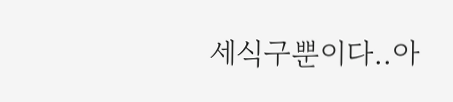세식구뿐이다..아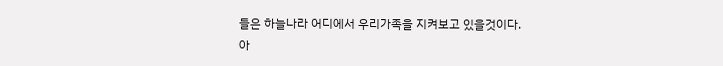들은 하늘나라 어디에서 우리가족을 지켜보고 있을것이다.
아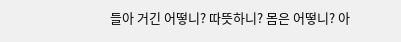들아 거긴 어떻니? 따뜻하니? 몸은 어떻니? 아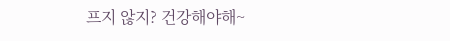프지 않지? 건강해야해~